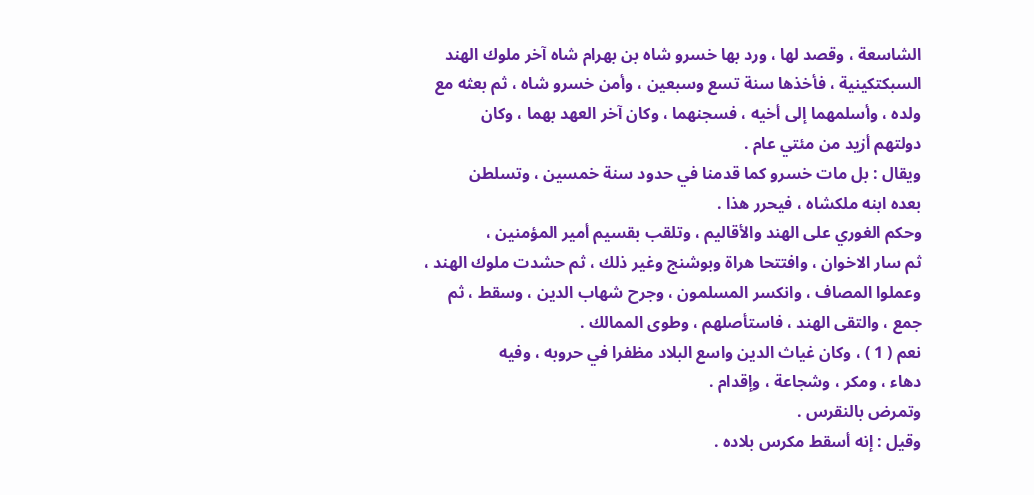الشاسعة ، وقصد لها ، ورد بها خسرو شاه بن بهرام شاه آخر ملوك الهند
السبكتكينية ، فأخذها سنة تسع وسبعين ، وأمن خسرو شاه ، ثم بعثه مع
ولده ، وأسلمهما إلى أخيه ، فسجنهما ، وكان آخر العهد بهما ، وكان
دولتهم أزيد من مئتي عام .
ويقال : بل مات خسرو كما قدمنا في حدود سنة خمسين ، وتسلطن
بعده ابنه ملكشاه ، فيحرر هذا .
وحكم الغوري على الهند والأقاليم ، وتلقب بقسيم أمير المؤمنين ،
ثم سار الاخوان ، وافتتحا هراة وبوشنج وغير ذلك ، ثم حشدت ملوك الهند ،
وعملوا المصاف ، وانكسر المسلمون ، وجرح شهاب الدين ، وسقط ، ثم
جمع ، والتقى الهند ، فاستأصلهم ، وطوى الممالك .
نعم ( 1 ) ، وكان غياث الدين واسع البلاد مظفرا في حروبه ، وفيه
دهاء ، ومكر ، وشجاعة ، وإقدام .
وتمرض بالنقرس .
وقيل : إنه أسقط مكرس بلاده .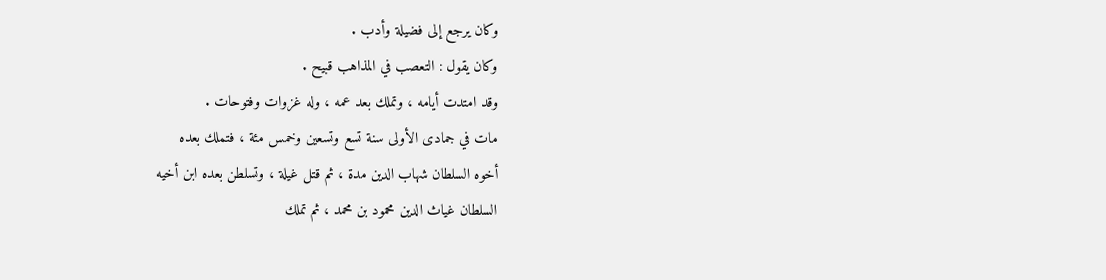وكان يرجع إلى فضيلة وأدب .
وكان يقول : التعصب في المذاهب قبيح .
وقد امتدت أيامه ، وتملك بعد عمه ، وله غزوات وفتوحات .
مات في جمادى الأولى سنة تسع وتسعين وخمس مئة ، فتملك بعده
أخوه السلطان شهاب الدين مدة ، ثم قتل غيلة ، وتسلطن بعده ابن أخيه
السلطان غياث الدين محمود بن محمد ، ثم تملك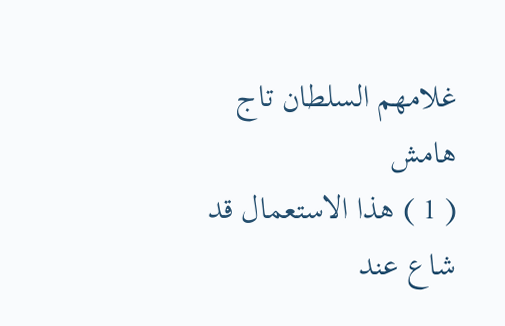غلامهم السلطان تاج
هامش
( 1 ) هذا الاستعمال قد شاع عند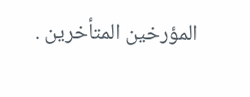المؤرخين المتأخرين .